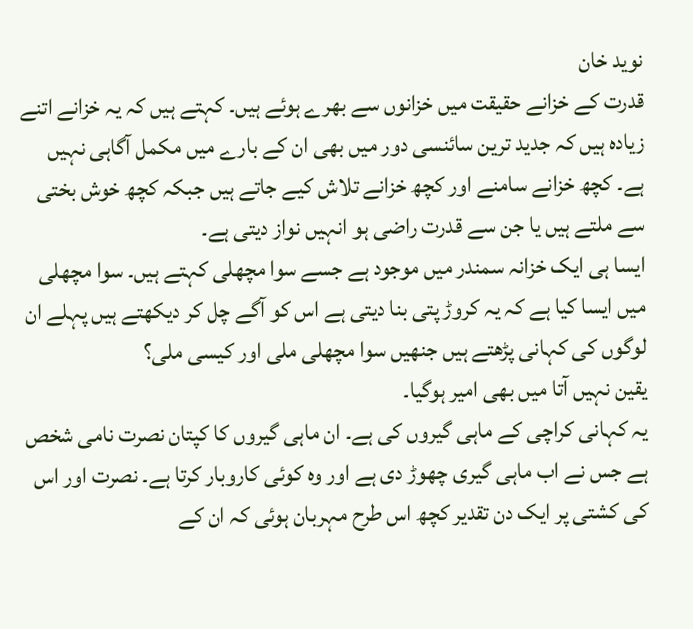نوید خان
قدرت کے خزانے حقیقت میں خزانوں سے بھرے ہوئے ہیں۔ کہتے ہیں کہ یہ خزانے اتنے زیادہ ہیں کہ جدید ترین سائنسی دور میں بھی ان کے بارے میں مکمل آگاہی نہیں ہے۔ کچھ خزانے سامنے اور کچھ خزانے تلاش کیے جاتے ہیں جبکہ کچھ خوش بختی سے ملتے ہیں یا جن سے قدرت راضی ہو انہیں نواز دیتی ہے۔
ایسا ہی ایک خزانہ سمندر میں موجود ہے جسے سوا مچھلی کہتے ہیں۔ سوا مچھلی میں ایسا کیا ہے کہ یہ کروڑ پتی بنا دیتی ہے اس کو آگے چل کر دیکھتے ہیں پہلے ان لوگوں کی کہانی پڑھتے ہیں جنھیں سوا مچھلی ملی اور کیسی ملی؟
یقین نہیں آتا میں بھی امیر ہوگیا۔
یہ کہانی کراچی کے ماہی گیروں کی ہے۔ ان ماہی گیروں کا کپتان نصرت نامی شخص ہے جس نے اب ماہی گیری چھوڑ دی ہے اور وہ کوئی کاروبار کرتا ہے۔ نصرت اور اس کی کشتی پر ایک دن تقدیر کچھ اس طرح مہربان ہوئی کہ ان کے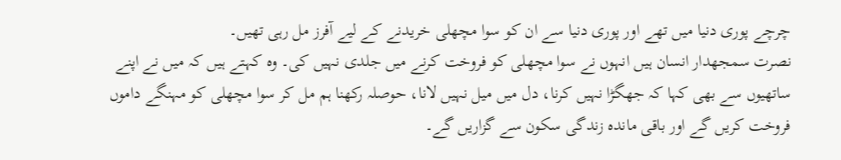چرچے پوری دنیا میں تھے اور پوری دنیا سے ان کو سوا مچھلی خریدنے کے لیے آفرز مل رہی تھیں۔
نصرت سمجھدار انسان ہیں انہوں نے سوا مچھلی کو فروخت کرنے میں جلدی نہیں کی۔ وہ کہتے ہیں کہ میں نے اپنے ساتھیوں سے بھی کہا کہ جھگڑا نہیں کرنا، دل میں میل نہیں لانا، حوصلہ رکھنا ہم مل کر سوا مچھلی کو مہنگے داموں فروخت کریں گے اور باقی ماندہ زندگی سکون سے گزاریں گے۔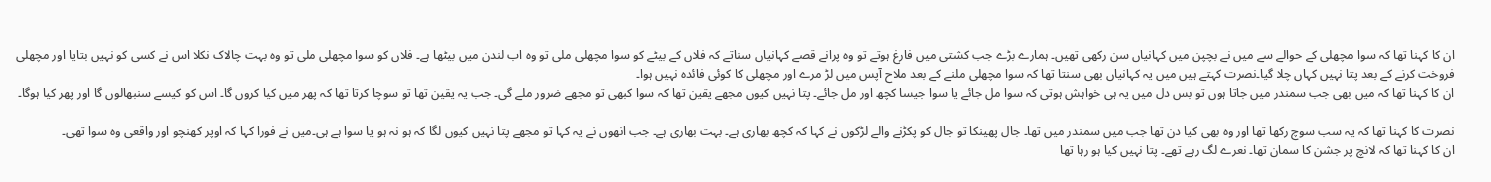ان کا کہنا تھا کہ سوا مچھلی کے حوالے سے میں نے بچپن میں کہانیاں سن رکھی تھیں۔ ہمارے بڑے جب کشتی میں فارغ ہوتے تو وہ پرانے قصے کہانیاں سناتے کہ فلاں کے بیٹے کو سوا مچھلی ملی تو وہ اب لندن میں بیٹھا ہے۔ فلاں کو سوا مچھلی ملی تو وہ بہت چالاک نکلا اس نے کسی کو نہیں بتایا اور مچھلی فروخت کرنے کے بعد پتا نہیں کہاں چلا گیا۔نصرت کہتے ہیں میں یہ کہانیاں بھی سنتا تھا کہ سوا مچھلی ملنے کے بعد ملاح آپس میں لڑ مرے اور مچھلی کا کوئی فائدہ نہیں ہوا۔
ان کا کہنا تھا کہ میں بھی جب سمندر میں جاتا ہوں تو بس دل میں یہ ہی خواہش ہوتی کہ سوا مل جائے یا سوا جیسا کچھ اور مل جائے۔ پتا نہیں کیوں مجھے یقین تھا کہ سوا کبھی تو مجھے ضرور ملے گی۔ جب یہ یقین تھا تو سوچا کرتا تھا کہ پھر میں کیا کروں گا۔ اس کو کیسے سنبھالوں گا اور پھر کیا ہوگا۔

نصرت کا کہنا تھا کہ یہ سب سوچ رکھا تھا اور وہ بھی کیا دن تھا جب میں سمندر میں تھا۔ جال پھینکا تو جال کو پکڑنے والے لڑکوں نے کہا کہ کچھ بھاری ہے۔ بہت بھاری ہے۔ جب انھوں نے یہ کہا تو مجھے پتا نہیں کیوں لگا کہ ہو نہ ہو یا سوا ہے ہی۔میں نے فورا کہا کہ اوپر کھنچو اور واقعی وہ سوا تھی۔
ان کا کہنا تھا کہ لانچ پر جشن کا سمان تھا۔ نعرے لگ رہے تھے۔ پتا نہیں کیا ہو رہا تھا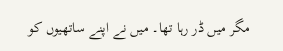مگر میں ڈر رہا تھا۔ میں نے اپنے ساتھیوں کو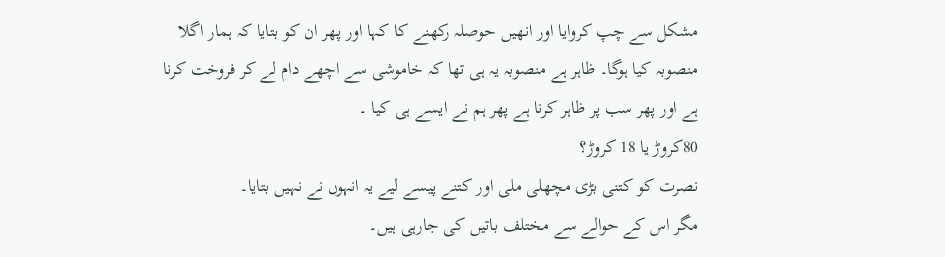مشکل سے چپ کروایا اور انھیں حوصلہ رکھنے کا کہا اور پھر ان کو بتایا کہ ہمار اگلا منصوبہ کیا ہوگا۔ ظاہر ہے منصوبہ یہ ہی تھا کہ خاموشی سے اچھے دام لے کر فروخت کرنا ہے اور پھر سب پر ظاہر کرنا ہے پھر ہم نے ایسے ہی کیا ۔
80کروڑ یا 18 کروڑ؟
نصرت کو کتنی بڑی مچھلی ملی اور کتنے پیسے لیے یہ انہوں نے نہیں بتایا۔
مگر اس کے حوالے سے مختلف باتیں کی جارہی ہیں۔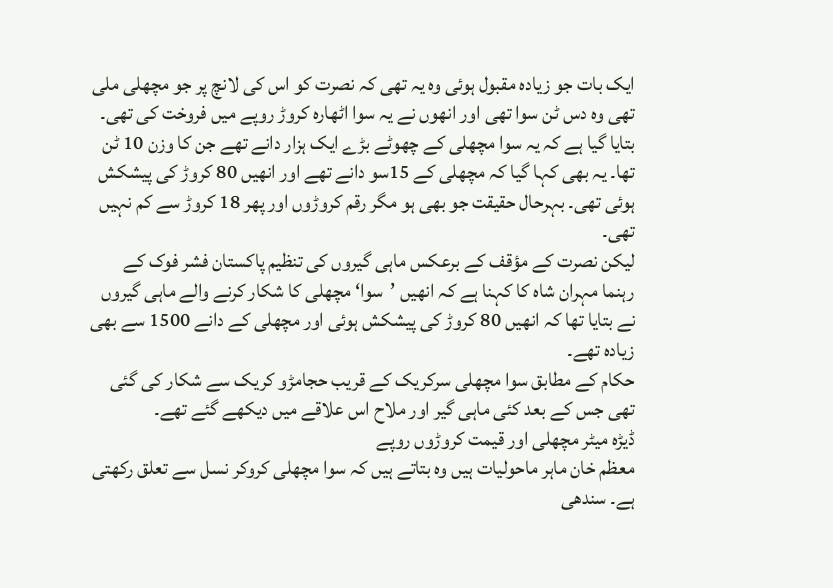ایک بات جو زیادہ مقبول ہوئی وہ یہ تھی کہ نصرت کو اس کی لانچ پر جو مچھلی ملی تھی وہ دس ٹن سوا تھی اور انھوں نے یہ سوا اٹھارہ کروڑ روپے میں فروخت کی تھی۔
بتایا گیا ہے کہ یہ سوا مچھلی کے چھوٹے بڑے ایک ہزار دانے تھے جن کا وزن 10 ٹن تھا۔ یہ بھی کہا گیا کہ مچھلی کے 15سو دانے تھے اور انھیں 80 کروڑ کی پیشکش ہوئی تھی۔ بہرحال حقیقت جو بھی ہو مگر رقم کروڑوں اور پھر 18 کروڑ سے کم نہیں تھی۔
لیکن نصرت کے مؤقف کے برعکس ماہی گیروں کی تنظیم پاکستان فشر فوک کے رہنما مہران شاہ کا کہنا ہے کہ انھیں ’سوا‘ مچھلی کا شکار کرنے والے ماہی گیروں نے بتایا تھا کہ انھیں 80 کروڑ کی پیشکش ہوئی اور مچھلی کے دانے 1500 سے بھی زیادہ تھے۔
حکام کے مطابق سوا مچھلی سرکریک کے قریب حجامڑو کریک سے شکار کی گئی تھی جس کے بعد کئی ماہی گیر اور ملاح اس علاقے میں دیکھے گئے تھے۔
ڈیڑہ میٹر مچھلی اور قیمت کروڑوں روپے
معظم خان ماہر ماحولیات ہیں وہ بتاتے ہیں کہ سوا مچھلی کروکر نسل سے تعلق رکھتی ہے۔ سندھی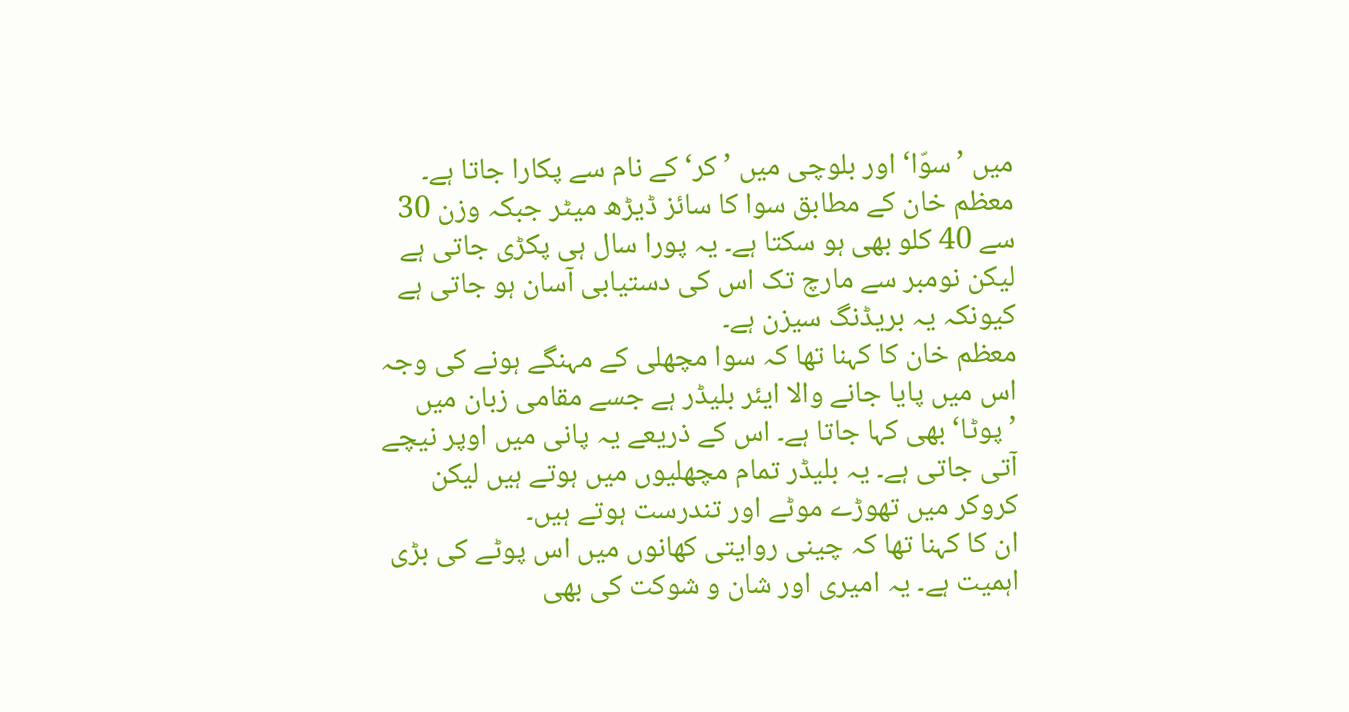میں ’سوّا‘ اور بلوچی میں ’کر‘ کے نام سے پکارا جاتا ہے۔
معظم خان کے مطابق سوا کا سائز ڈیڑھ میٹر جبکہ وزن 30 سے 40 کلو بھی ہو سکتا ہے۔ یہ پورا سال ہی پکڑی جاتی ہے لیکن نومبر سے مارچ تک اس کی دستیابی آسان ہو جاتی ہے کیونکہ یہ بریڈنگ سیزن ہے۔
معظم خان کا کہنا تھا کہ سوا مچھلی کے مہنگے ہونے کی وجہ اس میں پایا جانے والا ایئر بلیڈر ہے جسے مقامی زبان میں ’پوٹا‘ بھی کہا جاتا ہے۔ اس کے ذریعے یہ پانی میں اوپر نیچے آتی جاتی ہے۔ یہ بلیڈر تمام مچھلیوں میں ہوتے ہیں لیکن کروکر میں تھوڑے موٹے اور تندرست ہوتے ہیں۔
ان کا کہنا تھا کہ چینی روایتی کھانوں میں اس پوٹے کی بڑی اہمیت ہے۔ یہ امیری اور شان و شوکت کی بھی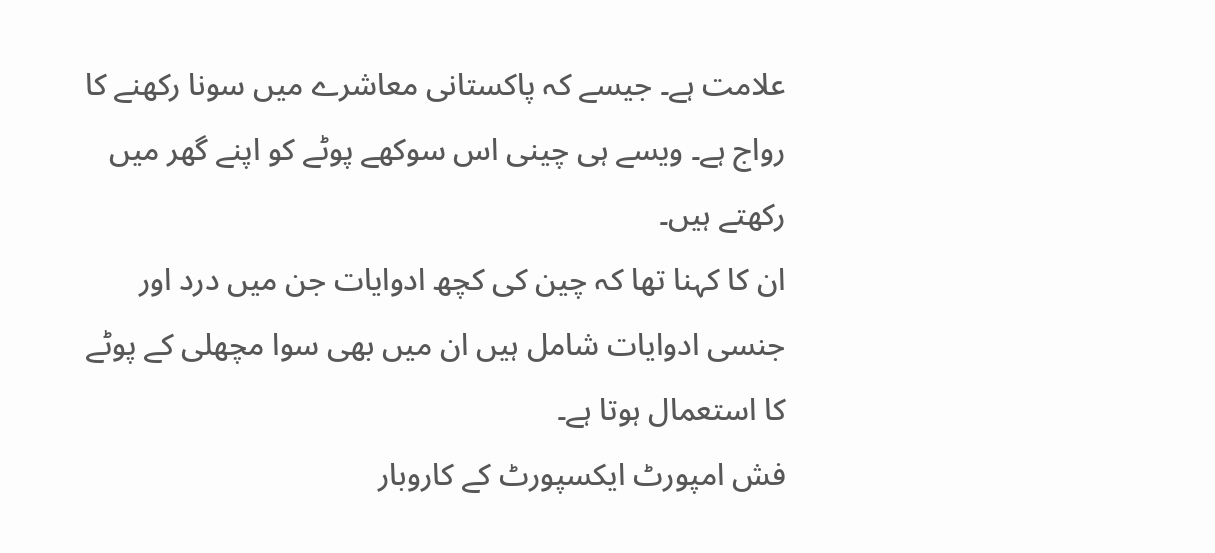علامت ہے۔ جیسے کہ پاکستانی معاشرے میں سونا رکھنے کا رواج ہے۔ ویسے ہی چینی اس سوکھے پوٹے کو اپنے گھر میں رکھتے ہیں۔
ان کا کہنا تھا کہ چین کی کچھ ادوایات جن میں درد اور جنسی ادوایات شامل ہیں ان میں بھی سوا مچھلی کے پوٹے کا استعمال ہوتا ہے۔
فش امپورٹ ایکسپورٹ کے کاروبار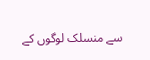سے منسلک لوگوں کے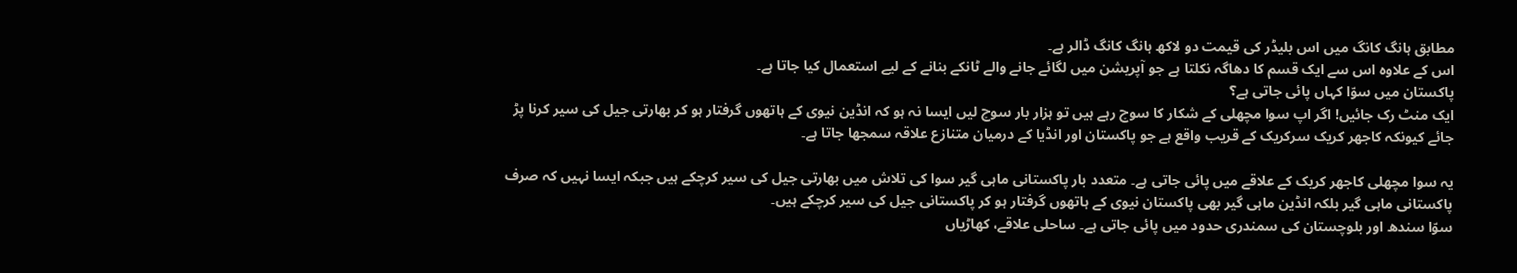مطابق ہانگ کانگ میں اس بلیڈر کی قیمت دو لاکھ ہانگ کانگ ڈالر ہے۔
اس کے علاوہ اس سے ایک قسم کا دھاگہ نکلتا ہے جو آپریشن میں لگائے جانے والے ٹانکے بنانے کے لیے استعمال کیا جاتا ہے۔
پاکستان میں سوّا کہاں پائی جاتی ہے؟
ایک منٹ رک جائیں! اگر اپ سوا مچھلی کے شکار کا سوچ رہے ہیں تو ہزار بار سوچ لیں ایسا نہ ہو کہ انڈین نیوی کے ہاتھوں گرفتار ہو کر بھارتی جیل کی سیر کرنا پڑ جائے کیونکہ کاجھر کریک سرکریک کے قریب واقع ہے جو پاکستان اور انڈیا کے درمیان متنازع علاقہ سمجھا جاتا ہے۔

یہ سوا مچھلی کاجھر کریک کے علاقے میں پائی جاتی ہے۔ متعدد بار پاکستانی ماہی گیر سوا کی تلاش میں بھارتی جیل کی سیر کرچکے ہیں جبکہ ایسا نہیں کہ صرف پاکستانی ماہی گیر بلکہ انڈین ماہی گیر بھی پاکستان نیوی کے ہاتھوں گرفتار ہو کر پاکستانی جیل کی سیر کرچکے ہیں۔
سوّا سندھ اور بلوچستان کی سمندری حدود میں پائی جاتی ہے۔ ساحلی علاقے، کھاڑیاں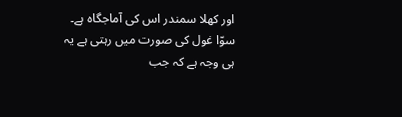اور کھلا سمندر اس کی آماجگاہ ہے۔
سوّا غول کی صورت میں رہتی ہے یہ ہی وجہ ہے کہ جب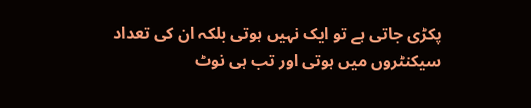پکڑی جاتی ہے تو ایک نہیں ہوتی بلکہ ان کی تعداد سیکنٹروں میں ہوتی اور تب ہی نوٹ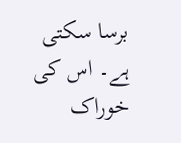برسا سکتی ہے۔ اس کی خوراک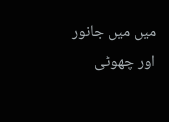میں میں جانور اور چھوٹی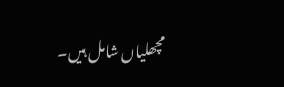مچھلیاں شامل ہیں۔